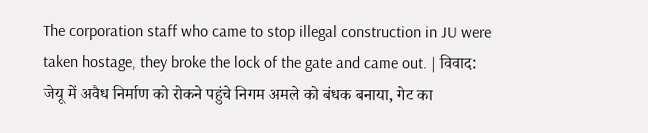The corporation staff who came to stop illegal construction in JU were taken hostage, they broke the lock of the gate and came out. | विवाद: जेयू में अवैध निर्माण को रोकने पहुंचे निगम अमले को बंधक बनाया, गेट का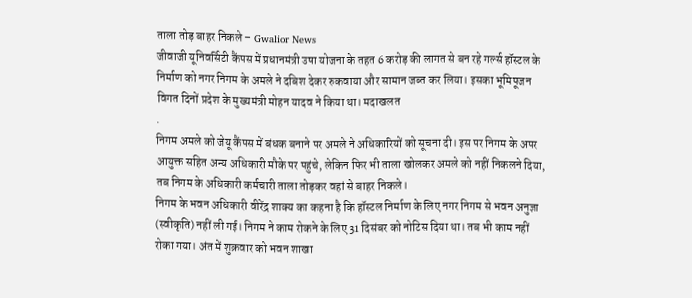ताला तोड़ बाहर निकले – Gwalior News
जीवाजी यूनिवर्सिटी कैंपस में प्रधानमंत्री उषा योजना के तहत 6 करोड़ की लागत से बन रहे गर्ल्स हॉस्टल के निर्माण को नगर निगम के अमले ने दबिश देकर रुकवाया और सामान जब्त कर लिया। इसका भूमिपूजन विगत दिनों प्रदेश के मुख्यमंत्री मोहन यादव ने किया था। मदाखलत
.
निगम अमले को जेयू कैंपस में बंधक बनाने पर अमले ने अधिकारियों को सूचना दी। इस पर निगम के अपर आयुक्त सहित अन्य अधिकारी मौके पर पहुंचे, लेकिन फिर भी ताला खोलकर अमले को नहीं निकलने दिया, तब निगम के अधिकारी कर्मचारी ताला तोड़कर वहां से बाहर निकले।
निगम के भवन अधिकारी वीरेंद्र शाक्य का कहना है कि हॉस्टल निर्माण के लिए नगर निगम से भवन अनुज्ञा (स्वीकृति) नहीं ली गई। निगम ने काम रोकने के लिए 31 दिसंबर को नोटिस दिया था। तब भी काम नहीं रोका गया। अंत में शुक्रवार को भवन शाखा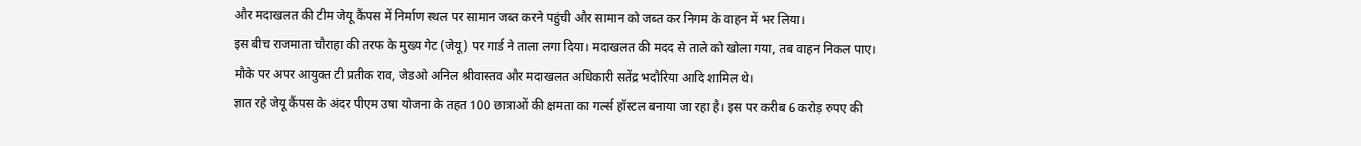और मदाखलत की टीम जेयू कैंपस में निर्माण स्थल पर सामान जब्त करने पहुंची और सामान को जब्त कर निगम के वाहन में भर लिया।
इस बीच राजमाता चौराहा की तरफ के मुख्य गेट (जेयू) पर गार्ड ने ताला लगा दिया। मदाखलत की मदद से ताले को खोला गया, तब वाहन निकल पाए। मौके पर अपर आयुक्त टी प्रतीक राव, जेडओ अनिल श्रीवास्तव और मदाखलत अधिकारी सतेंद्र भदौरिया आदि शामिल थे।
ज्ञात रहे जेयू कैंपस के अंदर पीएम उषा योजना के तहत 100 छात्राओं की क्षमता का गर्ल्स हॉस्टल बनाया जा रहा है। इस पर करीब 6 करोड़ रुपए की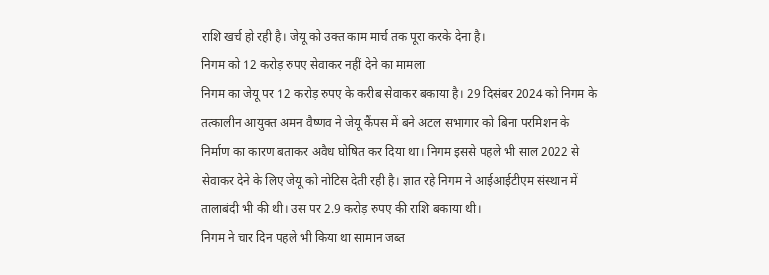राशि खर्च हो रही है। जेयू को उक्त काम मार्च तक पूरा करके देना है।
निगम को 12 करोड़ रुपए सेवाकर नहीं देने का मामला
निगम का जेयू पर 12 करोड़ रुपए के करीब सेवाकर बकाया है। 29 दिसंबर 2024 को निगम के तत्कालीन आयुक्त अमन वैष्णव ने जेयू कैंपस में बने अटल सभागार को बिना परमिशन के निर्माण का कारण बताकर अवैध घोषित कर दिया था। निगम इससे पहले भी साल 2022 से सेवाकर देने के लिए जेयू को नोटिस देती रही है। ज्ञात रहे निगम ने आईआईटीएम संस्थान में तालाबंदी भी की थी। उस पर 2.9 करोड़ रुपए की राशि बकाया थी।
निगम ने चार दिन पहले भी किया था सामान जब्त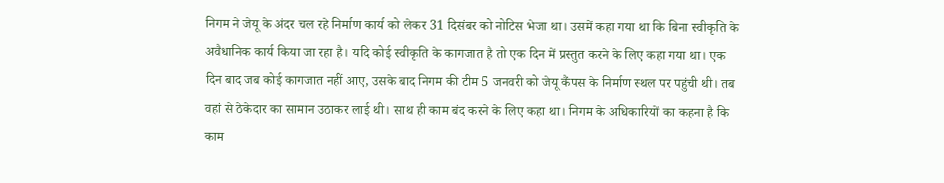निगम ने जेयू के अंदर चल रहे निर्माण कार्य को लेकर 31 दिसंबर को नोटिस भेजा था। उसमें कहा गया था कि बिना स्वीकृति के अवैधानिक कार्य किया जा रहा है। यदि कोई स्वीकृति के कागजात है तो एक दिन में प्रस्तुत करने के लिए कहा गया था। एक दिन बाद जब कोई कागजात नहीं आए, उसके बाद निगम की टीम 5 जनवरी को जेयू कैंपस के निर्माण स्थल पर पहुंची थी। तब वहां से ठेकेदार का सामान उठाकर लाई थी। साथ ही काम बंद करने के लिए कहा था। निगम के अधिकारियों का कहना है कि काम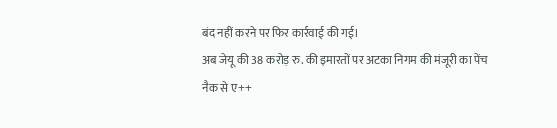बंद नहीं करने पर फिर कार्रवाई की गई।
अब जेयू की 38 करोड़ रु. की इमारतों पर अटका निगम की मंजूरी का पेंच
नैक से ए++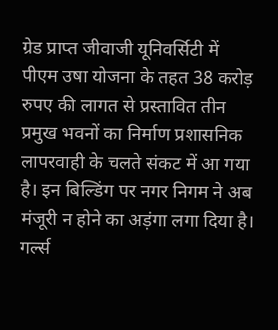ग्रेड प्राप्त जीवाजी यूनिवर्सिटी में पीएम उषा योजना के तहत 38 करोड़ रुपए की लागत से प्रस्तावित तीन प्रमुख भवनों का निर्माण प्रशासनिक लापरवाही के चलते संकट में आ गया है। इन बिल्डिंग पर नगर निगम ने अब मंजूरी न होने का अड़ंगा लगा दिया है।
गर्ल्स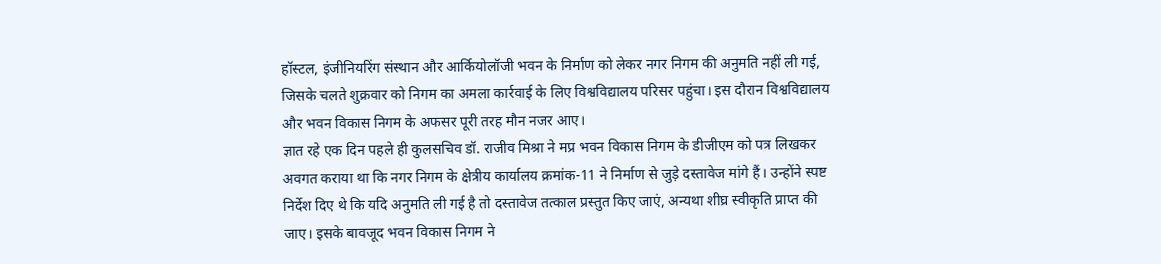हॉस्टल, इंजीनियरिंग संस्थान और आर्कियोलॉजी भवन के निर्माण को लेकर नगर निगम की अनुमति नहीं ली गई, जिसके चलते शुक्रवार को निगम का अमला कार्रवाई के लिए विश्वविद्यालय परिसर पहुंचा। इस दौरान विश्वविद्यालय और भवन विकास निगम के अफसर पूरी तरह मौन नजर आए।
ज्ञात रहे एक दिन पहले ही कुलसचिव डॉ. राजीव मिश्रा ने मप्र भवन विकास निगम के डीजीएम को पत्र लिखकर अवगत कराया था कि नगर निगम के क्षेत्रीय कार्यालय क्रमांक-11 ने निर्माण से जुड़े दस्तावेज मांगे हैं। उन्होंने स्पष्ट निर्देश दिए थे कि यदि अनुमति ली गई है तो दस्तावेज तत्काल प्रस्तुत किए जाएं, अन्यथा शीघ्र स्वीकृति प्राप्त की जाए। इसके बावजूद भवन विकास निगम ने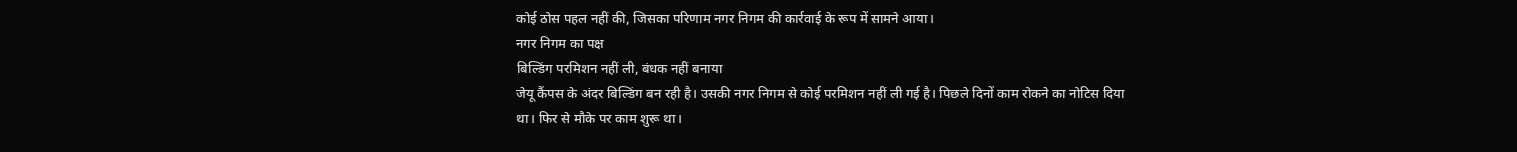कोई ठोस पहल नहीं की, जिसका परिणाम नगर निगम की कार्रवाई के रूप में सामने आया।
नगर निगम का पक्ष
बिल्डिंग परमिशन नहीं ली, बंधक नहीं बनाया
जेयू कैंपस के अंदर बिल्डिंग बन रही है। उसकी नगर निगम से कोई परमिशन नहीं ली गई है। पिछले दिनों काम रोकने का नोटिस दिया था। फिर से मौके पर काम शुरू था।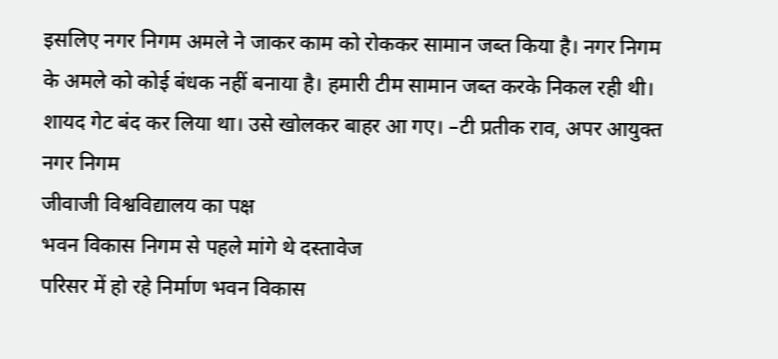इसलिए नगर निगम अमले ने जाकर काम को रोककर सामान जब्त किया है। नगर निगम के अमले को कोई बंधक नहीं बनाया है। हमारी टीम सामान जब्त करके निकल रही थी। शायद गेट बंद कर लिया था। उसे खोलकर बाहर आ गए। –टी प्रतीक राव, अपर आयुक्त नगर निगम
जीवाजी विश्वविद्यालय का पक्ष
भवन विकास निगम से पहले मांगे थे दस्तावेज
परिसर में हो रहे निर्माण भवन विकास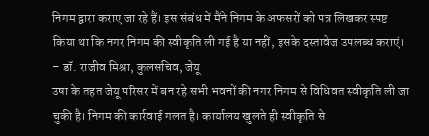निगम द्वारा कराए जा रहे हैं। इस संबंध में मैंने निगम के अफसरों को पत्र लिखकर स्पष्ट किया था कि नगर निगम की स्वीकृति ली गई है या नहीं, इसके दस्तावेज उपलब्ध कराएं। – डॉ. राजीव मिश्रा, कुलसचिव, जेयू
उषा के तहत जेयू परिसर में बन रहे सभी भवनों की नगर निगम से विधिवत स्वीकृति ली जा चुकी है। निगम की कार्रवाई गलत है। कार्यालय खुलते ही स्वीकृति से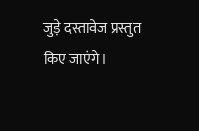जुड़े दस्तावेज प्रस्तुत किए जाएंगे।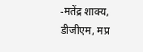-मतेंद्र शाक्य, डीजीएम, मप्र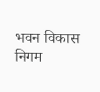भवन विकास निगम